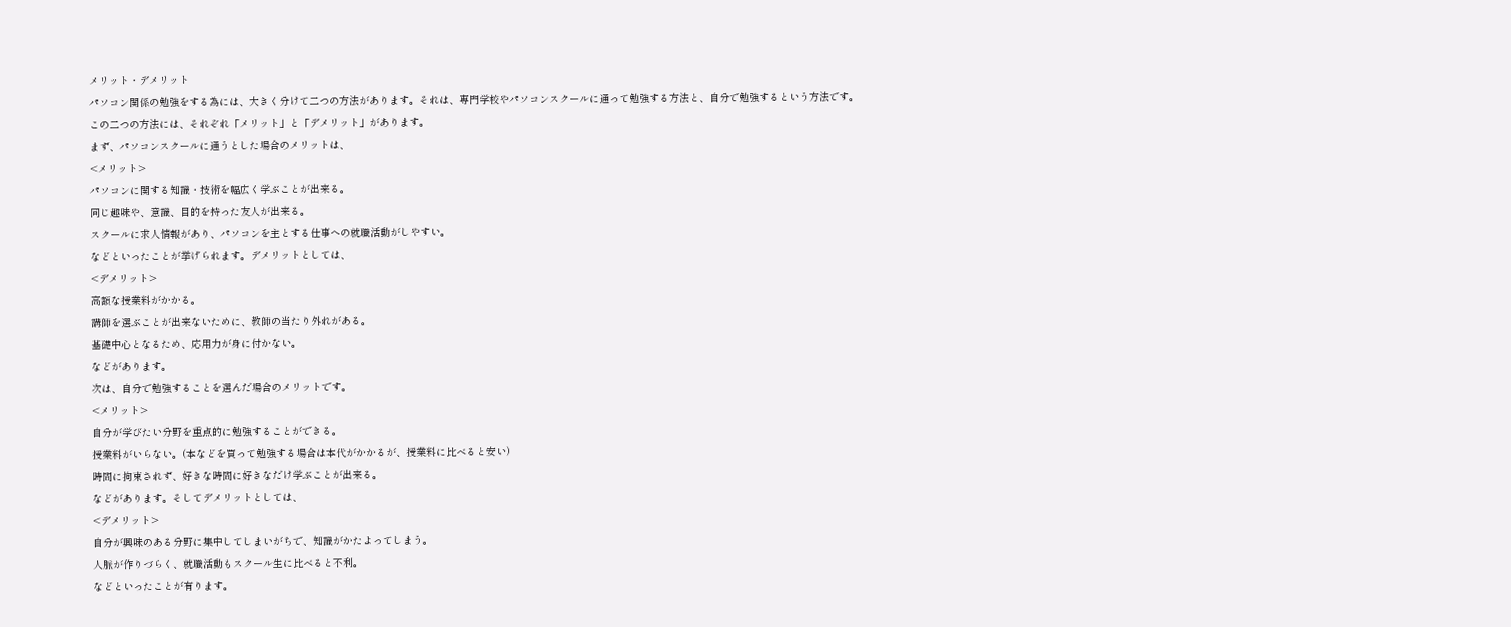メリット・デメリット
パソコン関係の勉強をする為には、大きく分けて二つの方法があります。それは、専門学校やパソコンスクールに通って勉強する方法と、自分で勉強するという方法です。
この二つの方法には、それぞれ「メリット」と「デメリット」があります。
まず、パソコンスクールに通うとした場合のメリットは、
<メリット>
パソコンに関する知識・技術を幅広く学ぶことが出来る。
同じ趣味や、意識、目的を持った友人が出来る。
スクールに求人情報があり、パソコンを主とする仕事への就職活動がしやすい。
などといったことが挙げられます。デメリットとしては、
<デメリット>
高額な授業料がかかる。
講師を選ぶことが出来ないために、教師の当たり外れがある。
基礎中心となるため、応用力が身に付かない。
などがあります。
次は、自分で勉強することを選んだ場合のメリットです。
<メリット>
自分が学びたい分野を重点的に勉強することができる。
授業料がいらない。(本などを買って勉強する場合は本代がかかるが、授業料に比べると安い)
時間に拘束されず、好きな時間に好きなだけ学ぶことが出来る。
などがあります。そしてデメリットとしては、
<デメリット>
自分が興味のある分野に集中してしまいがちで、知識がかたよってしまう。
人脈が作りづらく、就職活動もスクール生に比べると不利。
などといったことが有ります。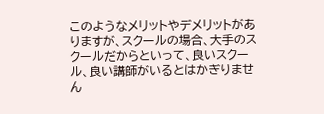このようなメリットやデメリットがありますが、スクールの場合、大手のスクールだからといって、良いスクール、良い講師がいるとはかぎりません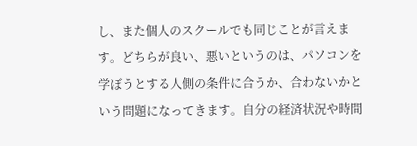し、また個人のスクールでも同じことが言えます。どちらが良い、悪いというのは、パソコンを学ぼうとする人側の条件に合うか、合わないかという問題になってきます。自分の経済状況や時間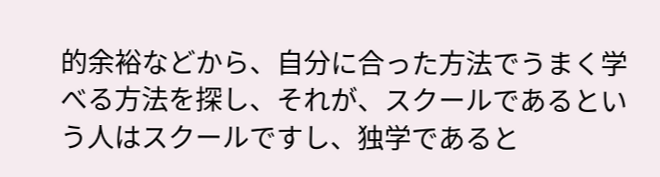的余裕などから、自分に合った方法でうまく学べる方法を探し、それが、スクールであるという人はスクールですし、独学であると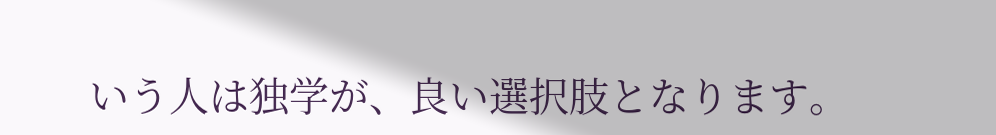いう人は独学が、良い選択肢となります。